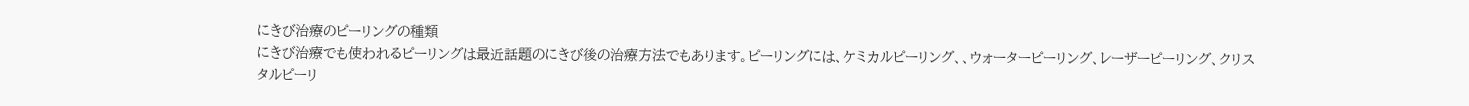にきび治療のピーリングの種類
にきび治療でも使われるピーリングは最近話題のにきび後の治療方法でもあります。ピーリングには、ケミカルピーリング、、ウォーターピーリング、レーザーピーリング、クリスタルピーリ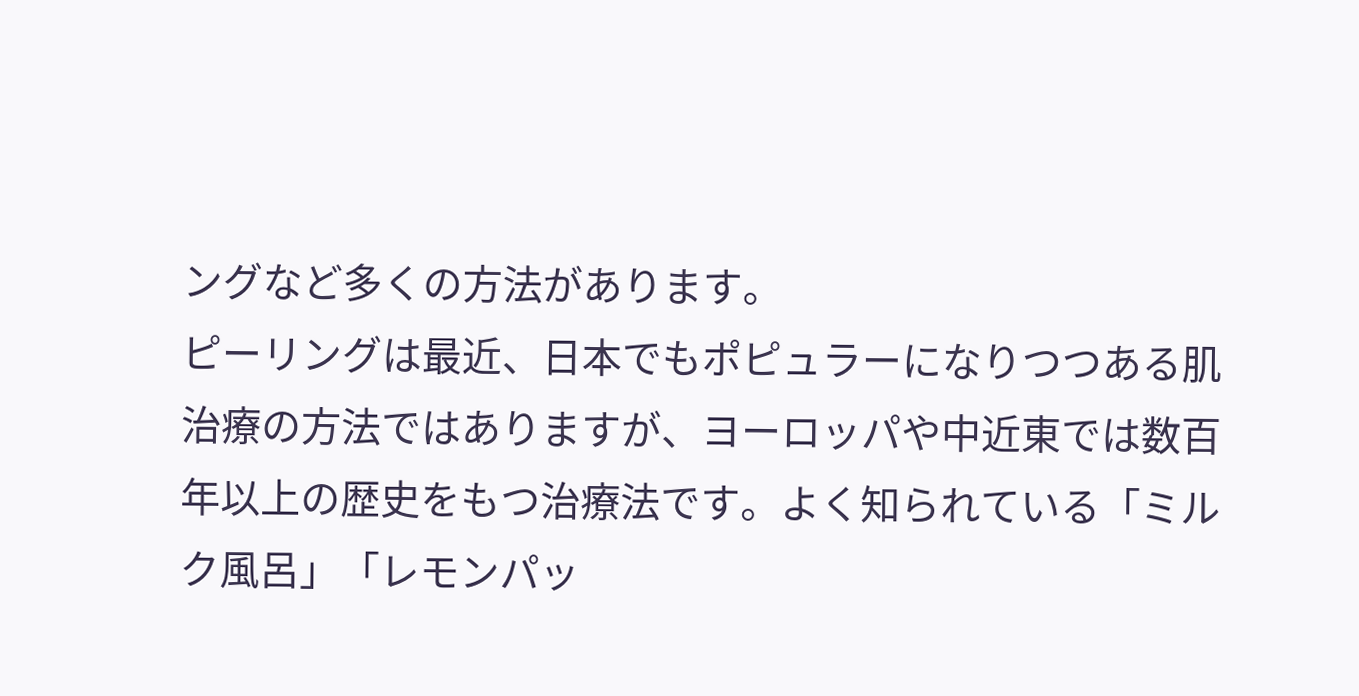ングなど多くの方法があります。
ピーリングは最近、日本でもポピュラーになりつつある肌治療の方法ではありますが、ヨーロッパや中近東では数百年以上の歴史をもつ治療法です。よく知られている「ミルク風呂」「レモンパッ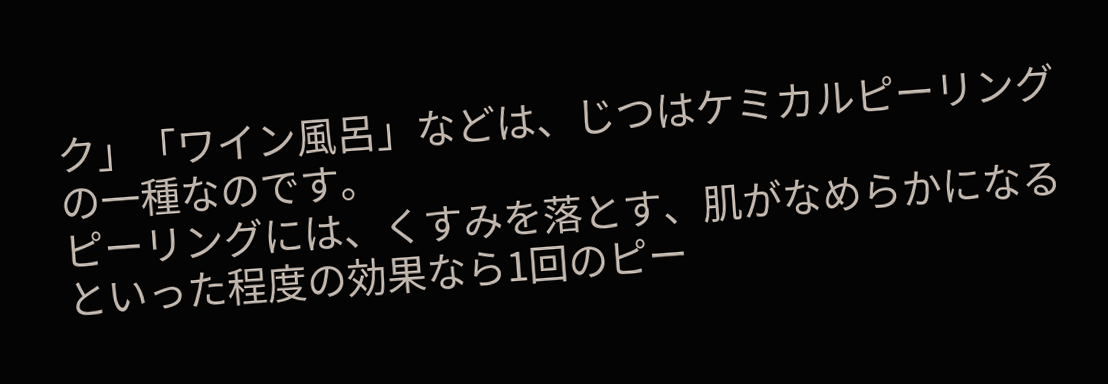ク」「ワイン風呂」などは、じつはケミカルピーリングの一種なのです。
ピーリングには、くすみを落とす、肌がなめらかになるといった程度の効果なら1回のピー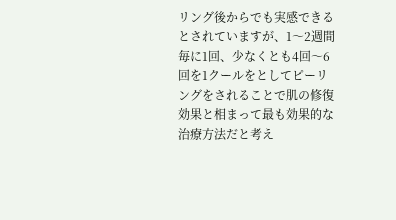リング後からでも実感できるとされていますが、1〜2週間毎に1回、少なくとも4回〜6回を1クールをとしてピーリングをされることで肌の修復効果と相まって最も効果的な治療方法だと考え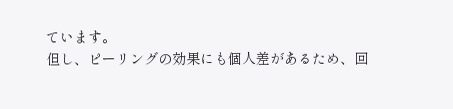ています。
但し、ピーリングの効果にも個人差があるため、回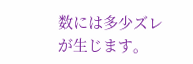数には多少ズレが生じます。